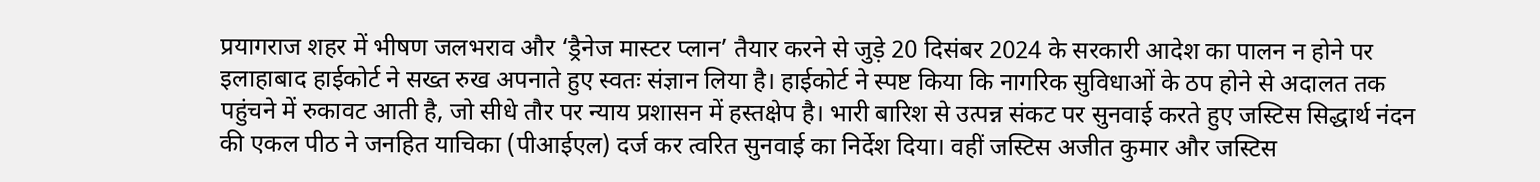प्रयागराज शहर में भीषण जलभराव और ‘ड्रैनेज मास्टर प्लान’ तैयार करने से जुड़े 20 दिसंबर 2024 के सरकारी आदेश का पालन न होने पर इलाहाबाद हाईकोर्ट ने सख्त रुख अपनाते हुए स्वतः संज्ञान लिया है। हाईकोर्ट ने स्पष्ट किया कि नागरिक सुविधाओं के ठप होने से अदालत तक पहुंचने में रुकावट आती है, जो सीधे तौर पर न्याय प्रशासन में हस्तक्षेप है। भारी बारिश से उत्पन्न संकट पर सुनवाई करते हुए जस्टिस सिद्धार्थ नंदन की एकल पीठ ने जनहित याचिका (पीआईएल) दर्ज कर त्वरित सुनवाई का निर्देश दिया। वहीं जस्टिस अजीत कुमार और जस्टिस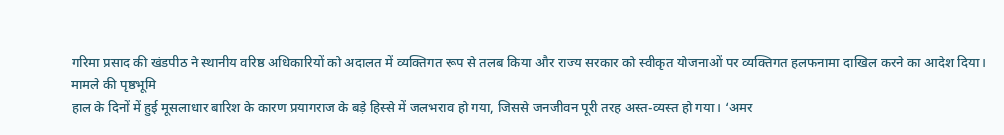गरिमा प्रसाद की खंडपीठ ने स्थानीय वरिष्ठ अधिकारियों को अदालत में व्यक्तिगत रूप से तलब किया और राज्य सरकार को स्वीकृत योजनाओं पर व्यक्तिगत हलफनामा दाखिल करने का आदेश दिया।
मामले की पृष्ठभूमि
हाल के दिनों में हुई मूसलाधार बारिश के कारण प्रयागराज के बड़े हिस्से में जलभराव हो गया, जिससे जनजीवन पूरी तरह अस्त-व्यस्त हो गया। ‘अमर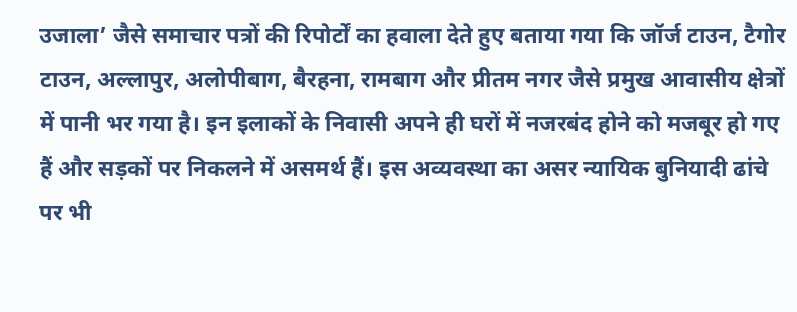उजाला’ जैसे समाचार पत्रों की रिपोर्टों का हवाला देते हुए बताया गया कि जॉर्ज टाउन, टैगोर टाउन, अल्लापुर, अलोपीबाग, बैरहना, रामबाग और प्रीतम नगर जैसे प्रमुख आवासीय क्षेत्रों में पानी भर गया है। इन इलाकों के निवासी अपने ही घरों में नजरबंद होने को मजबूर हो गए हैं और सड़कों पर निकलने में असमर्थ हैं। इस अव्यवस्था का असर न्यायिक बुनियादी ढांचे पर भी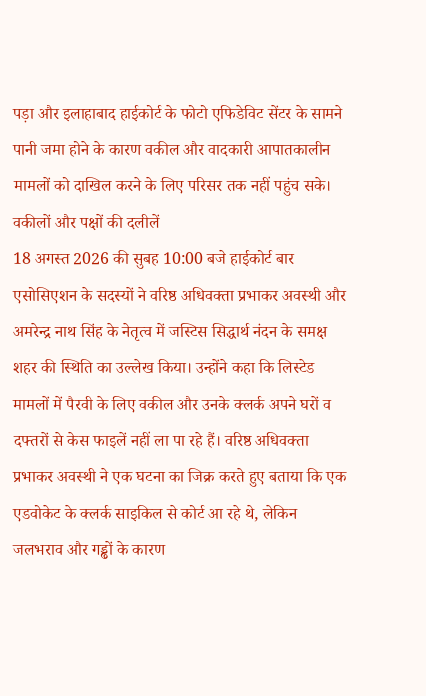पड़ा और इलाहाबाद हाईकोर्ट के फोटो एफिडेविट सेंटर के सामने पानी जमा होने के कारण वकील और वादकारी आपातकालीन मामलों को दाखिल करने के लिए परिसर तक नहीं पहुंच सके।
वकीलों और पक्षों की दलीलें
18 अगस्त 2026 की सुबह 10:00 बजे हाईकोर्ट बार एसोसिएशन के सदस्यों ने वरिष्ठ अधिवक्ता प्रभाकर अवस्थी और अमरेन्द्र नाथ सिंह के नेतृत्व में जस्टिस सिद्धार्थ नंदन के समक्ष शहर की स्थिति का उल्लेख किया। उन्होंने कहा कि लिस्टेड मामलों में पैरवी के लिए वकील और उनके क्लर्क अपने घरों व दफ्तरों से केस फाइलें नहीं ला पा रहे हैं। वरिष्ठ अधिवक्ता प्रभाकर अवस्थी ने एक घटना का जिक्र करते हुए बताया कि एक एडवोकेट के क्लर्क साइकिल से कोर्ट आ रहे थे, लेकिन जलभराव और गड्ढों के कारण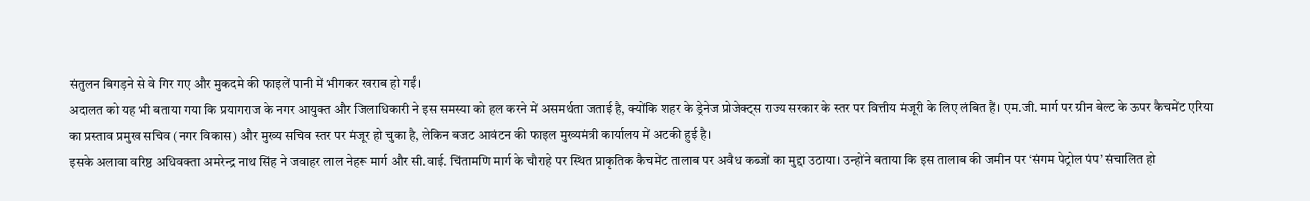संतुलन बिगड़ने से वे गिर गए और मुकदमे की फाइलें पानी में भीगकर खराब हो गईं।
अदालत को यह भी बताया गया कि प्रयागराज के नगर आयुक्त और जिलाधिकारी ने इस समस्या को हल करने में असमर्थता जताई है, क्योंकि शहर के ड्रेनेज प्रोजेक्ट्स राज्य सरकार के स्तर पर वित्तीय मंजूरी के लिए लंबित हैं। एम.जी. मार्ग पर ग्रीन बेल्ट के ऊपर कैचमेंट एरिया का प्रस्ताव प्रमुख सचिव (नगर विकास) और मुख्य सचिव स्तर पर मंजूर हो चुका है, लेकिन बजट आवंटन की फाइल मुख्यमंत्री कार्यालय में अटकी हुई है।
इसके अलावा वरिष्ठ अधिवक्ता अमरेन्द्र नाथ सिंह ने जवाहर लाल नेहरू मार्ग और सी.वाई. चिंतामणि मार्ग के चौराहे पर स्थित प्राकृतिक कैचमेंट तालाब पर अवैध कब्जों का मुद्दा उठाया। उन्होंने बताया कि इस तालाब की जमीन पर ‘संगम पेट्रोल पंप’ संचालित हो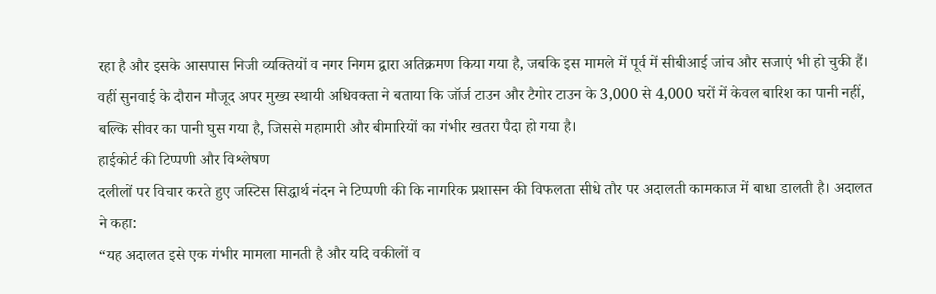रहा है और इसके आसपास निजी व्यक्तियों व नगर निगम द्वारा अतिक्रमण किया गया है, जबकि इस मामले में पूर्व में सीबीआई जांच और सजाएं भी हो चुकी हैं। वहीं सुनवाई के दौरान मौजूद अपर मुख्य स्थायी अधिवक्ता ने बताया कि जॉर्ज टाउन और टैगोर टाउन के 3,000 से 4,000 घरों में केवल बारिश का पानी नहीं, बल्कि सीवर का पानी घुस गया है, जिससे महामारी और बीमारियों का गंभीर खतरा पैदा हो गया है।
हाईकोर्ट की टिप्पणी और विश्लेषण
दलीलों पर विचार करते हुए जस्टिस सिद्धार्थ नंदन ने टिप्पणी की कि नागरिक प्रशासन की विफलता सीधे तौर पर अदालती कामकाज में बाधा डालती है। अदालत ने कहा:
“यह अदालत इसे एक गंभीर मामला मानती है और यदि वकीलों व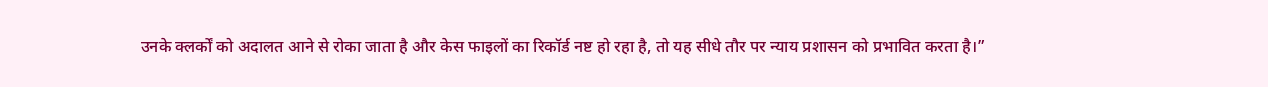उनके क्लर्कों को अदालत आने से रोका जाता है और केस फाइलों का रिकॉर्ड नष्ट हो रहा है, तो यह सीधे तौर पर न्याय प्रशासन को प्रभावित करता है।”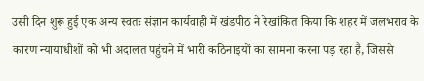उसी दिन शुरू हुई एक अन्य स्वतः संज्ञान कार्यवाही में खंडपीठ ने रेखांकित किया कि शहर में जलभराव के कारण न्यायाधीशों को भी अदालत पहुंचने में भारी कठिनाइयों का सामना करना पड़ रहा है, जिससे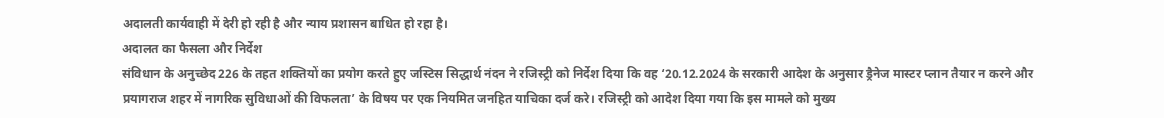अदालती कार्यवाही में देरी हो रही है और न्याय प्रशासन बाधित हो रहा है।
अदालत का फैसला और निर्देश
संविधान के अनुच्छेद 226 के तहत शक्तियों का प्रयोग करते हुए जस्टिस सिद्धार्थ नंदन ने रजिस्ट्री को निर्देश दिया कि वह ‘20.12.2024 के सरकारी आदेश के अनुसार ड्रैनेज मास्टर प्लान तैयार न करने और प्रयागराज शहर में नागरिक सुविधाओं की विफलता’ के विषय पर एक नियमित जनहित याचिका दर्ज करे। रजिस्ट्री को आदेश दिया गया कि इस मामले को मुख्य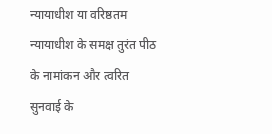न्यायाधीश या वरिष्ठतम न्यायाधीश के समक्ष तुरंत पीठ के नामांकन और त्वरित सुनवाई के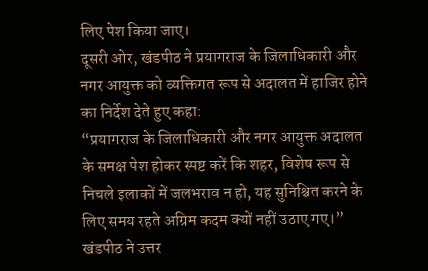लिए पेश किया जाए।
दूसरी ओर, खंडपीठ ने प्रयागराज के जिलाधिकारी और नगर आयुक्त को व्यक्तिगत रूप से अदालत में हाजिर होने का निर्देश देते हुए कहा:
“प्रयागराज के जिलाधिकारी और नगर आयुक्त अदालत के समक्ष पेश होकर स्पष्ट करें कि शहर, विशेष रूप से निचले इलाकों में जलभराव न हो, यह सुनिश्चित करने के लिए समय रहते अग्रिम कदम क्यों नहीं उठाए गए।”
खंडपीठ ने उत्तर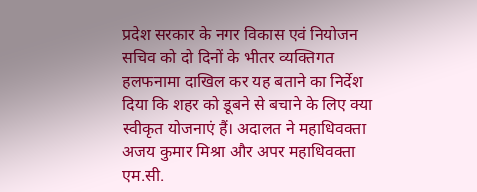प्रदेश सरकार के नगर विकास एवं नियोजन सचिव को दो दिनों के भीतर व्यक्तिगत हलफनामा दाखिल कर यह बताने का निर्देश दिया कि शहर को डूबने से बचाने के लिए क्या स्वीकृत योजनाएं हैं। अदालत ने महाधिवक्ता अजय कुमार मिश्रा और अपर महाधिवक्ता एम.सी.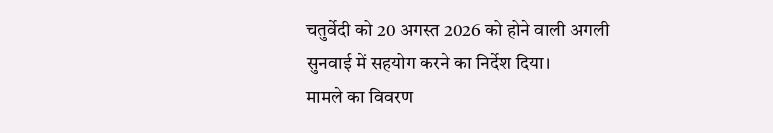चतुर्वेदी को 20 अगस्त 2026 को होने वाली अगली सुनवाई में सहयोग करने का निर्देश दिया।
मामले का विवरण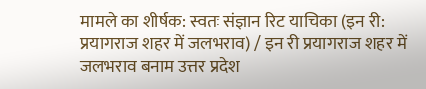मामले का शीर्षक: स्वतः संज्ञान रिट याचिका (इन री: प्रयागराज शहर में जलभराव) / इन री प्रयागराज शहर में जलभराव बनाम उत्तर प्रदेश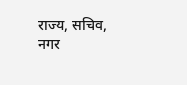राज्य, सचिव, नगर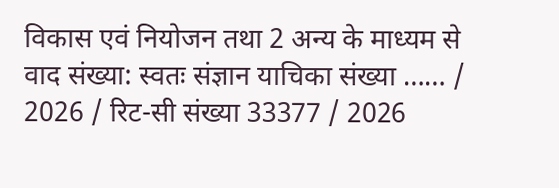विकास एवं नियोजन तथा 2 अन्य के माध्यम से
वाद संख्या: स्वतः संज्ञान याचिका संख्या …… / 2026 / रिट-सी संख्या 33377 / 2026